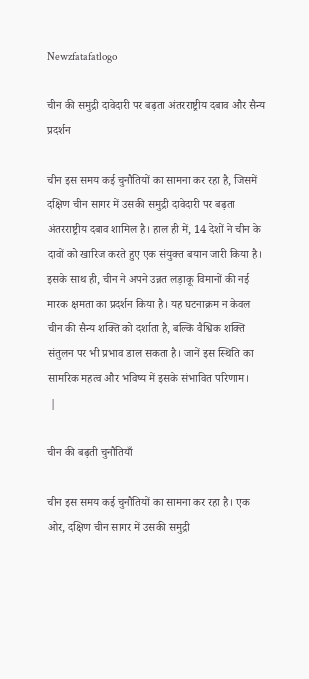Newzfatafatlogo

चीन की समुद्री दावेदारी पर बढ़ता अंतरराष्ट्रीय दबाव और सैन्य प्रदर्शन

चीन इस समय कई चुनौतियों का सामना कर रहा है, जिसमें दक्षिण चीन सागर में उसकी समुद्री दावेदारी पर बढ़ता अंतरराष्ट्रीय दबाव शामिल है। हाल ही में, 14 देशों ने चीन के दावों को खारिज करते हुए एक संयुक्त बयान जारी किया है। इसके साथ ही, चीन ने अपने उन्नत लड़ाकू विमानों की नई मारक क्षमता का प्रदर्शन किया है। यह घटनाक्रम न केवल चीन की सैन्य शक्ति को दर्शाता है, बल्कि वैश्विक शक्ति संतुलन पर भी प्रभाव डाल सकता है। जानें इस स्थिति का सामरिक महत्व और भविष्य में इसके संभावित परिणाम।
 |

चीन की बढ़ती चुनौतियाँ

चीन इस समय कई चुनौतियों का सामना कर रहा है। एक ओर, दक्षिण चीन सागर में उसकी समुद्री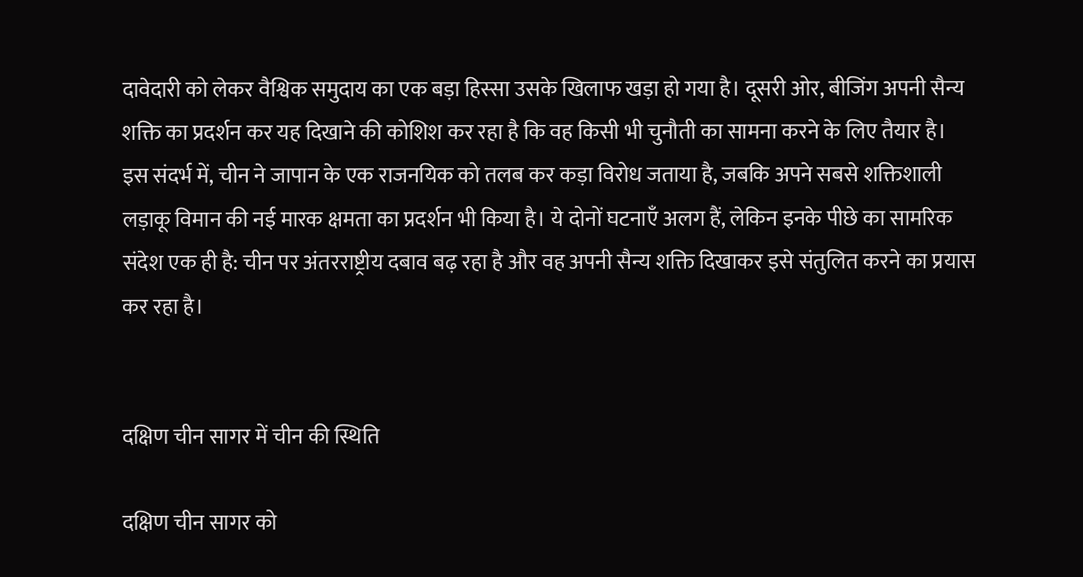दावेदारी को लेकर वैश्विक समुदाय का एक बड़ा हिस्सा उसके खिलाफ खड़ा हो गया है। दूसरी ओर, बीजिंग अपनी सैन्य शक्ति का प्रदर्शन कर यह दिखाने की कोशिश कर रहा है कि वह किसी भी चुनौती का सामना करने के लिए तैयार है। इस संदर्भ में, चीन ने जापान के एक राजनयिक को तलब कर कड़ा विरोध जताया है, जबकि अपने सबसे शक्तिशाली लड़ाकू विमान की नई मारक क्षमता का प्रदर्शन भी किया है। ये दोनों घटनाएँ अलग हैं, लेकिन इनके पीछे का सामरिक संदेश एक ही है: चीन पर अंतरराष्ट्रीय दबाव बढ़ रहा है और वह अपनी सैन्य शक्ति दिखाकर इसे संतुलित करने का प्रयास कर रहा है।


दक्षिण चीन सागर में चीन की स्थिति

दक्षिण चीन सागर को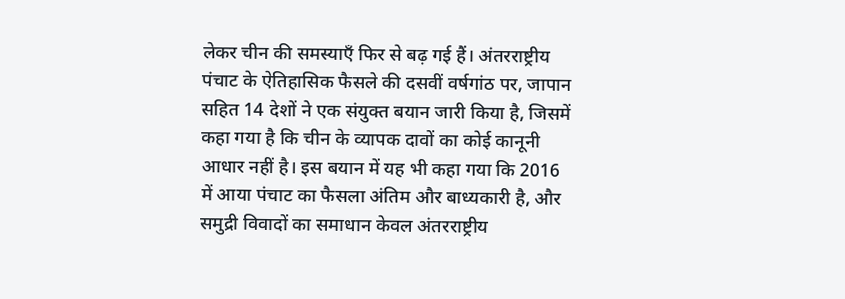लेकर चीन की समस्याएँ फिर से बढ़ गई हैं। अंतरराष्ट्रीय पंचाट के ऐतिहासिक फैसले की दसवीं वर्षगांठ पर, जापान सहित 14 देशों ने एक संयुक्त बयान जारी किया है, जिसमें कहा गया है कि चीन के व्यापक दावों का कोई कानूनी आधार नहीं है। इस बयान में यह भी कहा गया कि 2016 में आया पंचाट का फैसला अंतिम और बाध्यकारी है, और समुद्री विवादों का समाधान केवल अंतरराष्ट्रीय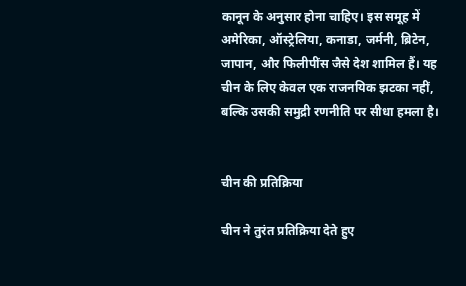कानून के अनुसार होना चाहिए। इस समूह में अमेरिका, ऑस्ट्रेलिया, कनाडा, जर्मनी, ब्रिटेन, जापान, और फिलीपींस जैसे देश शामिल हैं। यह चीन के लिए केवल एक राजनयिक झटका नहीं, बल्कि उसकी समुद्री रणनीति पर सीधा हमला है।


चीन की प्रतिक्रिया

चीन ने तुरंत प्रतिक्रिया देते हुए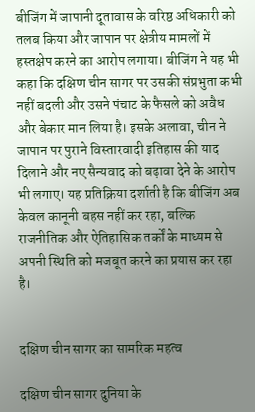बीजिंग में जापानी दूतावास के वरिष्ठ अधिकारी को तलब किया और जापान पर क्षेत्रीय मामलों में हस्तक्षेप करने का आरोप लगाया। बीजिंग ने यह भी कहा कि दक्षिण चीन सागर पर उसकी संप्रभुता कभी नहीं बदली और उसने पंचाट के फैसले को अवैध और बेकार मान लिया है। इसके अलावा, चीन ने जापान पर पुराने विस्तारवादी इतिहास की याद दिलाने और नए सैन्यवाद को बढ़ावा देने के आरोप भी लगाए। यह प्रतिक्रिया दर्शाती है कि बीजिंग अब केवल कानूनी बहस नहीं कर रहा, बल्कि राजनीतिक और ऐतिहासिक तर्कों के माध्यम से अपनी स्थिति को मजबूत करने का प्रयास कर रहा है।


दक्षिण चीन सागर का सामरिक महत्व

दक्षिण चीन सागर दुनिया के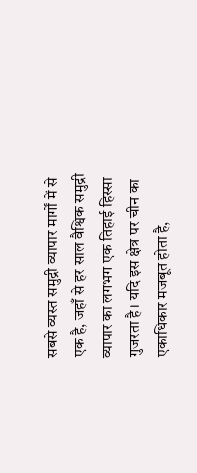सबसे व्यस्त समुद्री व्यापार मार्गों में से एक है, जहाँ से हर साल वैश्विक समुद्री व्यापार का लगभग एक तिहाई हिस्सा गुजरता है। यदि इस क्षेत्र पर चीन का एकाधिकार मजबूत होता है,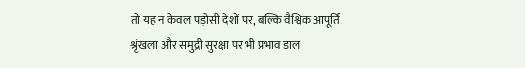तो यह न केवल पड़ोसी देशों पर, बल्कि वैश्विक आपूर्ति श्रृंखला और समुद्री सुरक्षा पर भी प्रभाव डाल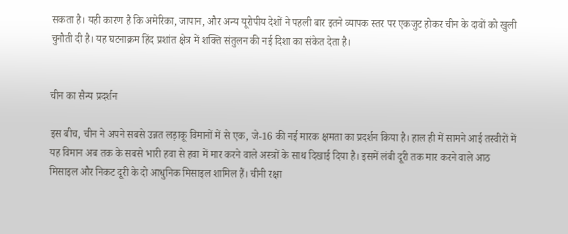सकता है। यही कारण है कि अमेरिका, जापान, और अन्य यूरोपीय देशों ने पहली बार इतने व्यापक स्तर पर एकजुट होकर चीन के दावों को खुली चुनौती दी है। यह घटनाक्रम हिंद प्रशांत क्षेत्र में शक्ति संतुलन की नई दिशा का संकेत देता है।


चीन का सैन्य प्रदर्शन

इस बीच, चीन ने अपने सबसे उन्नत लड़ाकू विमानों में से एक, जे-16 की नई मारक क्षमता का प्रदर्शन किया है। हाल ही में सामने आई तस्वीरों में यह विमान अब तक के सबसे भारी हवा से हवा में मार करने वाले अस्त्रों के साथ दिखाई दिया है। इसमें लंबी दूरी तक मार करने वाले आठ मिसाइल और निकट दूरी के दो आधुनिक मिसाइल शामिल हैं। चीनी रक्षा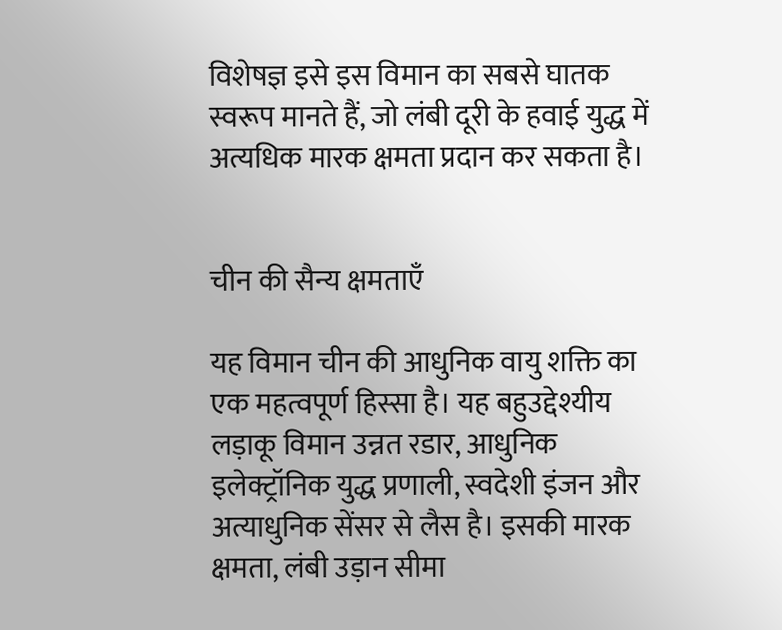विशेषज्ञ इसे इस विमान का सबसे घातक स्वरूप मानते हैं, जो लंबी दूरी के हवाई युद्ध में अत्यधिक मारक क्षमता प्रदान कर सकता है।


चीन की सैन्य क्षमताएँ

यह विमान चीन की आधुनिक वायु शक्ति का एक महत्वपूर्ण हिस्सा है। यह बहुउद्देश्यीय लड़ाकू विमान उन्नत रडार, आधुनिक इलेक्ट्रॉनिक युद्ध प्रणाली, स्वदेशी इंजन और अत्याधुनिक सेंसर से लैस है। इसकी मारक क्षमता, लंबी उड़ान सीमा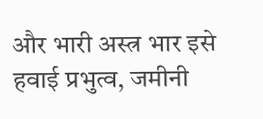और भारी अस्त्र भार इसे हवाई प्रभुत्व, जमीनी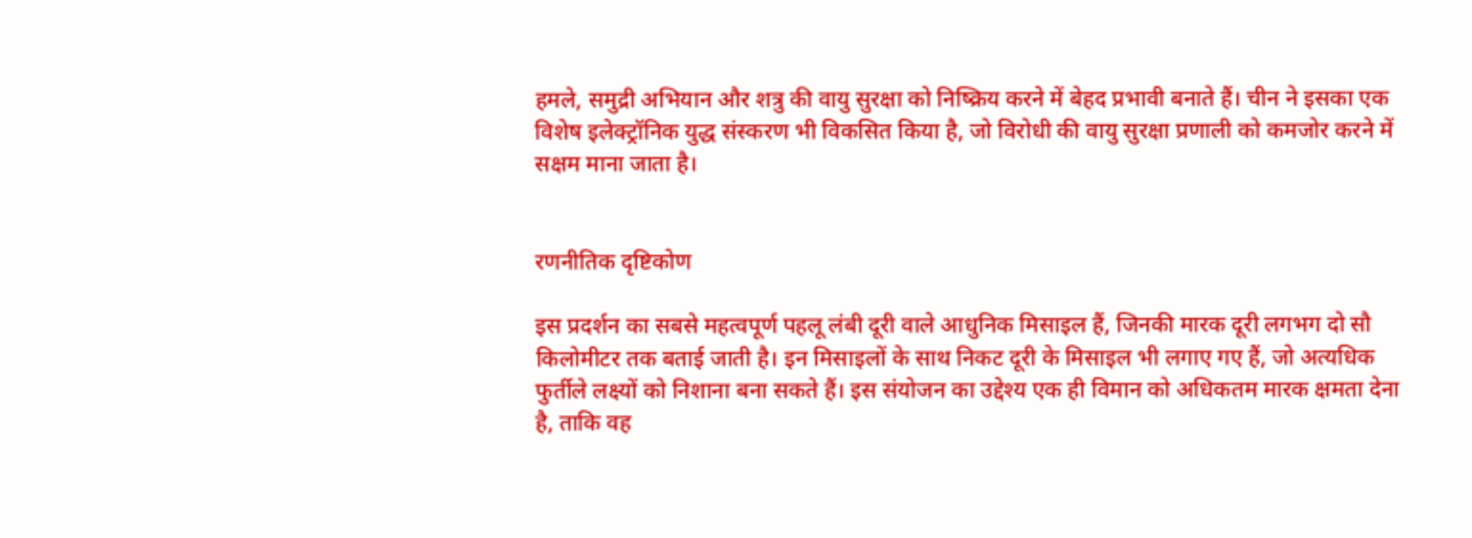हमले, समुद्री अभियान और शत्रु की वायु सुरक्षा को निष्क्रिय करने में बेहद प्रभावी बनाते हैं। चीन ने इसका एक विशेष इलेक्ट्रॉनिक युद्ध संस्करण भी विकसित किया है, जो विरोधी की वायु सुरक्षा प्रणाली को कमजोर करने में सक्षम माना जाता है।


रणनीतिक दृष्टिकोण

इस प्रदर्शन का सबसे महत्वपूर्ण पहलू लंबी दूरी वाले आधुनिक मिसाइल हैं, जिनकी मारक दूरी लगभग दो सौ किलोमीटर तक बताई जाती है। इन मिसाइलों के साथ निकट दूरी के मिसाइल भी लगाए गए हैं, जो अत्यधिक फुर्तीले लक्ष्यों को निशाना बना सकते हैं। इस संयोजन का उद्देश्य एक ही विमान को अधिकतम मारक क्षमता देना है, ताकि वह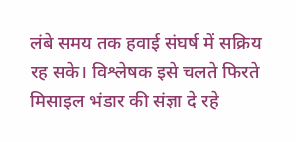लंबे समय तक हवाई संघर्ष में सक्रिय रह सके। विश्लेषक इसे चलते फिरते मिसाइल भंडार की संज्ञा दे रहे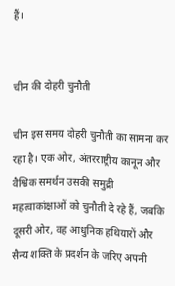हैं।


चीन की दोहरी चुनौती

चीन इस समय दोहरी चुनौती का सामना कर रहा है। एक ओर, अंतरराष्ट्रीय कानून और वैश्विक समर्थन उसकी समुद्री महत्वाकांक्षाओं को चुनौती दे रहे हैं, जबकि दूसरी ओर, वह आधुनिक हथियारों और सैन्य शक्ति के प्रदर्शन के जरिए अपनी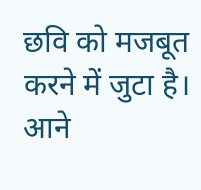छवि को मजबूत करने में जुटा है। आने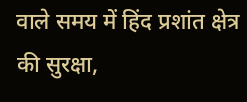वाले समय में हिंद प्रशांत क्षेत्र की सुरक्षा,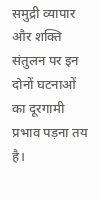समुद्री व्यापार और शक्ति संतुलन पर इन दोनों घटनाओं का दूरगामी प्रभाव पड़ना तय है।